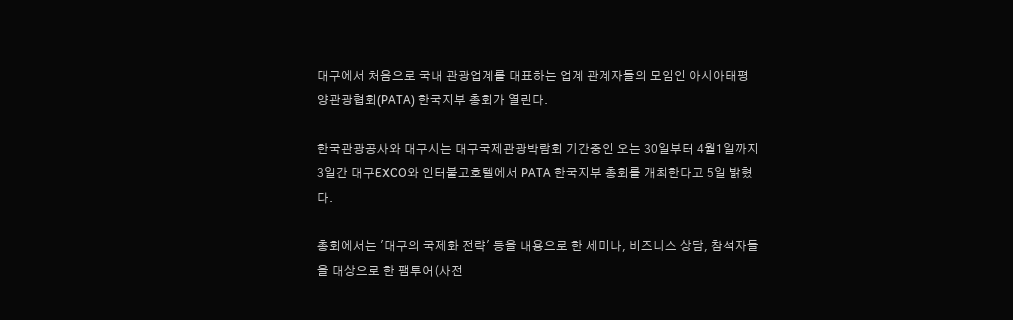대구에서 처음으로 국내 관광업계를 대표하는 업계 관계자들의 모임인 아시아태평양관광협회(PATA) 한국지부 총회가 열린다.

한국관광공사와 대구시는 대구국제관광박람회 기간중인 오는 30일부터 4월1일까지 3일간 대구EXCO와 인터불고호텔에서 PATA 한국지부 총회를 개최한다고 5일 밝혔다.

총회에서는 '대구의 국제화 전략' 등을 내용으로 한 세미나, 비즈니스 상담, 참석자들을 대상으로 한 팸투어(사전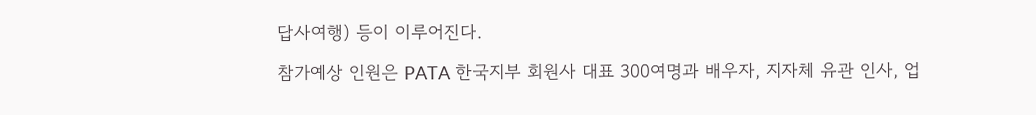답사여행) 등이 이루어진다.

참가예상 인원은 PATA 한국지부 회원사 대표 300여명과 배우자, 지자체 유관 인사, 업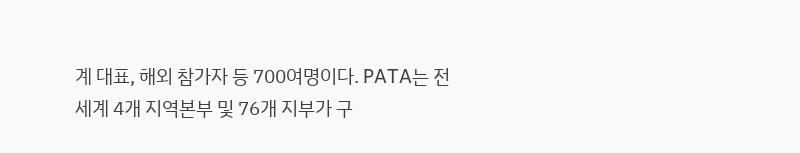계 대표, 해외 참가자 등 700여명이다. PATA는 전세계 4개 지역본부 및 76개 지부가 구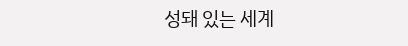성돼 있는 세계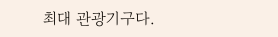최대 관광기구다.